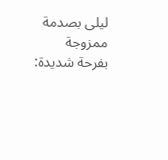ليلى بصدمة ممزوجة بفرحة شديدة: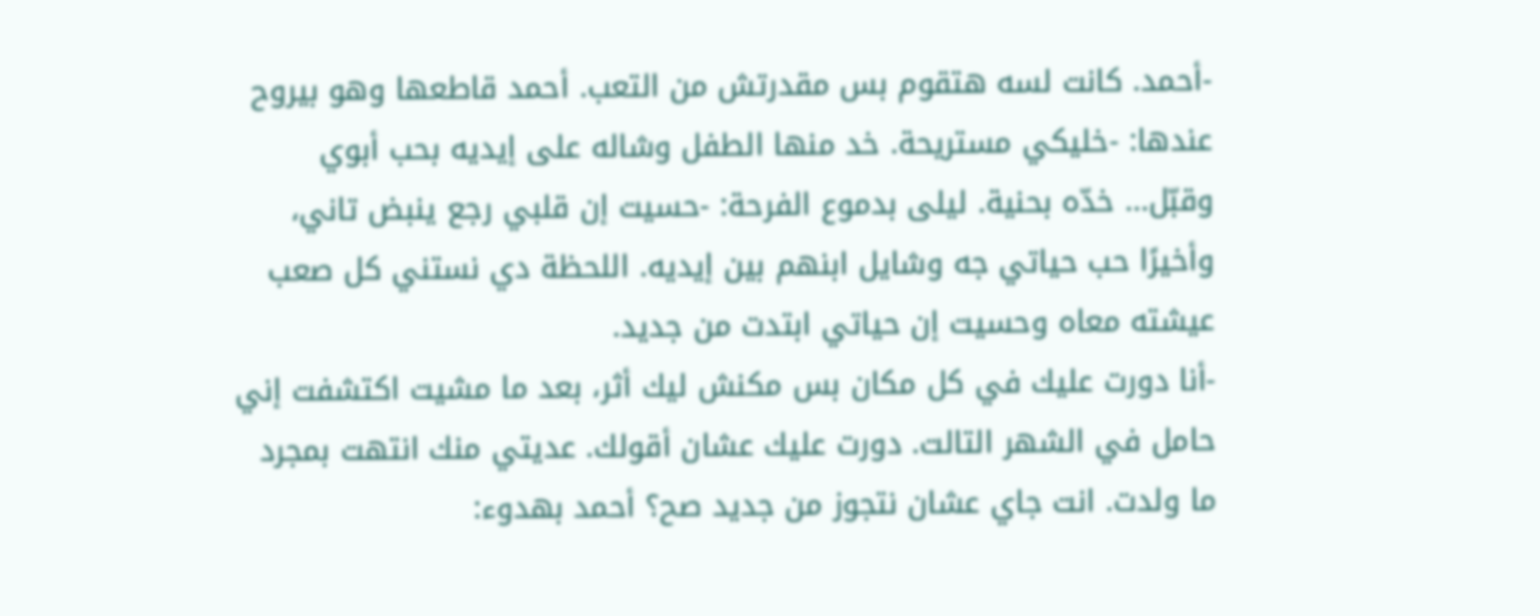-أحمد. كانت لسه هتقوم بس مقدرتش من التعب. أحمد قاطعها وهو بيروح عندها: -خليكي مستريحة. خد منها الطفل وشاله على إيديه بحب أبوي وقبّل... خدّه بحنية. ليلى بدموع الفرحة: -حسيت إن قلبي رجع ينبض تاني، وأخيرًا حب حياتي جه وشايل ابنهم بين إيديه. اللحظة دي نستني كل صعب عيشته معاه وحسيت إن حياتي ابتدت من جديد.
-أنا دورت عليك في كل مكان بس مكنش ليك أثر، بعد ما مشيت اكتشفت إني حامل في الشهر التالت. دورت عليك عشان أقولك. عديتي منك انتهت بمجرد ما ولدت. انت جاي عشان نتجوز من جديد صح؟ أحمد بهدوء: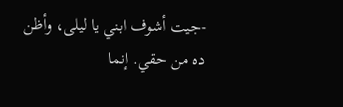-جيت أشوف ابني يا ليلى، وأظن ده من حقي. إنما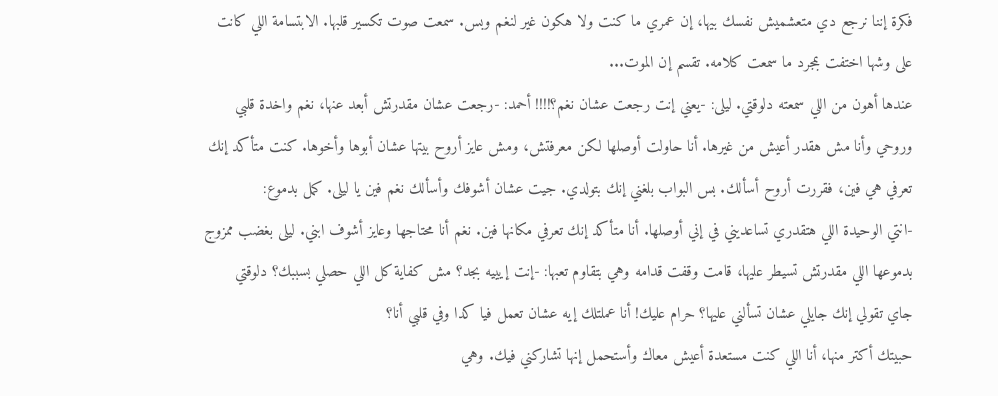فكرة إننا نرجع دي متعشميش نفسك بيها، إن عمري ما كنت ولا هكون غير لنغم وبس. سمعت صوت تكسير قلبها. الابتسامة اللي كانت على وشها اختفت بمجرد ما سمعت كلامه. تقسم إن الموت...
عندها أهون من اللي سمعته دلوقتي. ليلى: -يعني إنت رجعت عشان نغم؟!!!! أحمد: -رجعت عشان مقدرتش أبعد عنها، نغم واخدة قلبي وروحي وأنا مش هقدر أعيش من غيرها. أنا حاولت أوصلها لكن معرفتش، ومش عايز أروح بيتها عشان أبوها وأخوها. كنت متأكد إنك تعرفي هي فين، فقررت أروح أسألك. بس البواب بلغني إنك بتولدي. جيت عشان أشوفك وأسألك نغم فين يا ليلى. كمل بدموع:
-انتي الوحيدة اللي هتقدري تساعديني في إني أوصلها. أنا متأكد إنك تعرفي مكانها فين. نغم أنا محتاجها وعايز أشوف ابني. ليلى بغضب ممزوج بدموعها اللي مقدرتش تسيطر عليها، قامت وقفت قدامه وهي بتقاوم تعبها: -إنت إيييه بجد؟ مش كفاية كل اللي حصلي بسببك؟ دلوقتي جاي تقولي إنك جايلي عشان تسألني عليها؟ حرام عليك! أنا عملتلك إيه عشان تعمل فيا كدا وفي قلبي أنا؟
حبيتك أكتر منها، أنا اللي كنت مستعدة أعيش معاك وأستحمل إنها تشاركني فيك. وهي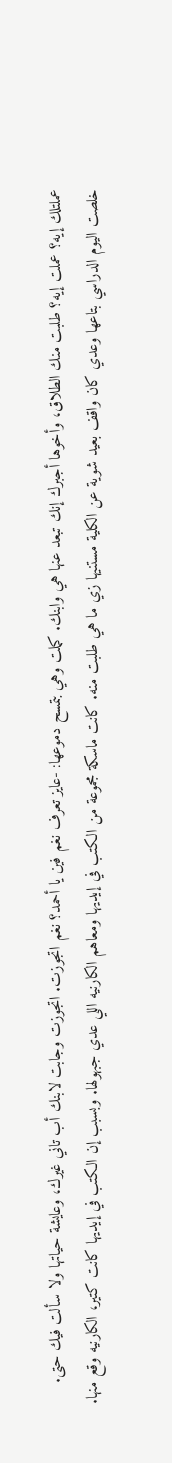عملتلك إيه؟ عملت إيه؟ طلبت منك الطلاق، وأخوها أجبرك إنك تبعد عنها هي وابنك. كملت وهي بتمسح دموعها: -عايز تعرف نغم فين يا أحمد؟ نغم اتجوزت. اتجوزت وجابت لابنك أب تاني غيرك، وعايشة حياتها ولا سألت فيك حتى.
خلصت اليوم الدراسي بتاعها وعدي كان واقف بعيد شوية عن الكلية مستنيها زي ما هي طلبت منه. كانت ماسكة مجموعة من الكتب في إيديها ومعاهم الكارنيه اللي عدي جبهولها. وبسبب إن الكتب في إيديها كانت كتير، الكارنيه وقع منها.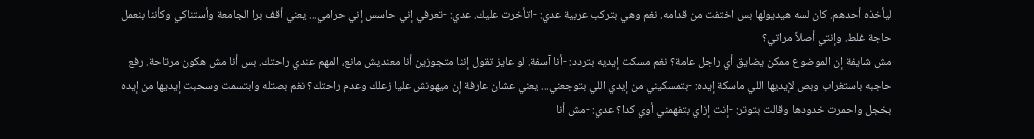ليأخذه أحدهم. كان لسه هيديولها بس اختفت من قدامه. نغم وهي بتركب عربية عدي: -اتأخرت عليك. عدي: -تعرفي إني حاسس إني حرامي... يعني أقف برا الجامعة وأستناكي وكأننا بنعمل حاجة غلط. وإنتي أصلاً مراتي؟
مش شايفة إن الموضوع ممكن يضايق أي راجل عامة؟ نغم مسكت إيديه بتردد: -أنا آسفة. لو عايز تقول إننا متجوزين أنا معنديش مانع، المهم عندي راحتك. بس أنا مش هكون مرتاحة. رفع حاجبه باستغراب وبص لإيديها اللي ماسكة إيده: -بتمسكيني من إيدي اللي بتوجعني... يعني عشان عارفة إن ميهونش عليا زعلك وعدم راحتك؟ نغم بصتله وابتسمت وسحبت إيديها من إيده بخجل واحمرت خدودها وقالت بتوتر: -إنت إزاي بتفهمني أوي كدا؟ عدي: -مش أنا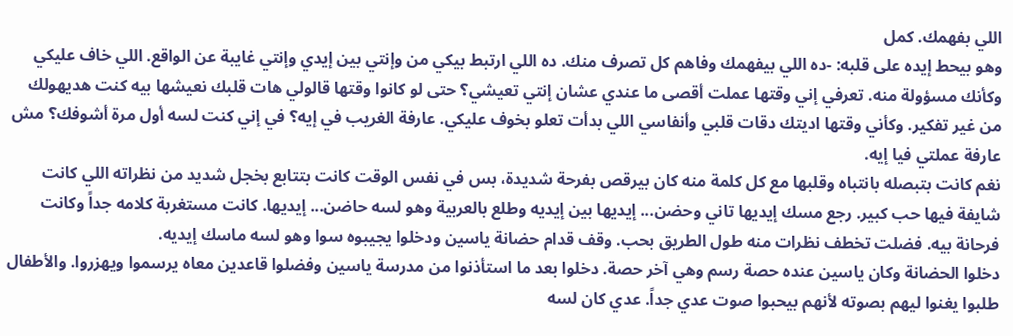اللي بفهمك. كمل
وهو بيحط إيده على قلبه: -ده اللي بيفهمك وفاهم كل تصرف منك. ده اللي ارتبط بيكي من وإنتي بين إيدي وإنتي غايبة عن الواقع. اللي خاف عليكي وكأنك مسؤولة منه. تعرفي إني وقتها عملت أقصى ما عندي عشان إنتي تعيشي؟ حتى لو كانوا وقتها قالولي هات قلبك نعيشها بيه كنت هديهولك من غير تفكير. وكأني وقتها اديتك دقات قلبي وأنفاسي اللي بدأت تعلو بخوف عليكي. عارفة الغريب في إيه؟ في إني كنت لسه أول مرة أشوفك؟ مش عارفة عملتي فيا إيه.
نغم كانت بتبصله بانتباه وقلبها مع كل كلمة منه كان بيرقص بفرحة شديدة، بس في نفس الوقت كانت بتتابع بخجل شديد من نظراته اللي كانت شايفة فيها حب كبير. رجع مسك إيديها تاني وحضن... إيديها بين إيديه وطلع بالعربية وهو لسه حاضن... إيديها. كانت مستغربة كلامه جداً وكانت فرحانة بيه. فضلت تخطف نظرات منه طول الطريق بحب. وقف قدام حضانة ياسين ودخلوا يجيبوه سوا وهو لسه ماسك إيديه.
دخلوا الحضانة وكان ياسين عنده حصة رسم وهي آخر حصة. دخلوا بعد ما استأذنوا من مدرسة ياسين وفضلوا قاعدين معاه يرسموا ويهزروا. والأطفال طلبوا يغنوا ليهم بصوته لأنهم بيحبوا صوت عدي جداً. عدي كان لسه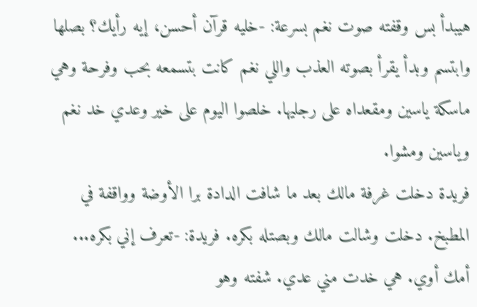هيبدأ بس وقفته صوت نغم بسرعة: -خليه قرآن أحسن، إيه رأيك؟ بصلها وابتسم وبدأ يقرأ بصوته العذب واللي نغم كانت بتسمعه بحب وفرحة وهي ماسكة ياسين ومقعداه على رجليها. خلصوا اليوم على خير وعدي خد نغم وياسين ومشوا.
فريدة دخلت غرفة مالك بعد ما شافت الدادة برا الأوضة وواقفة في المطبخ. دخلت وشالت مالك وبصتله بكره. فريدة: -تعرف إني بكره... أمك أوي. هي خدت مني عدي. شفته وهو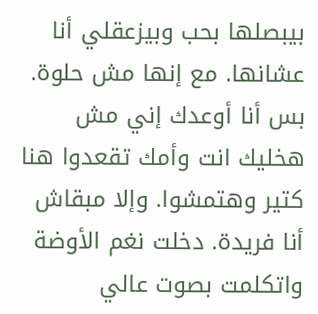بيبصلها بحب وبيزعقلي أنا عشانها. مع إنها مش حلوة. بس أنا أوعدك إني مش هخليك انت وأمك تقعدوا هنا كتير وهتمشوا. وإلا مبقاش أنا فريدة. دخلت نغم الأوضة واتكلمت بصوت عالي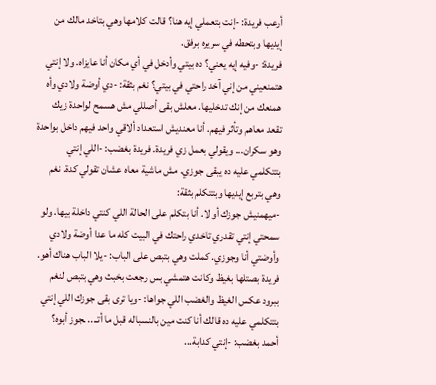أرعب فريدة: -إنت بتعملي إيه هنا؟ قالت كلامها وهي بتاخد مالك من إيديها وبتحطه في سريره برفق.
فريدة: -وفيه إيه يعني؟ ده بيتي وأدخل في أي مكان أنا عايزاه. ولا إنتي هتمنعيني من إني آخد راحتي في بيتي؟ نغم بثقة: -دي أوضة ولادي وأه همنعك من إنك تدخليها. معلش بقى أصللي مش هسمح لواحدة زيك تقعد معاهم وتأثر فيهم. أنا معنديش استعداد ألاقي واحد فيهم داخل بواحدة وهو سكران... ويقولي بعمل زي فريدة. فريدة بغضب: -اللي إنتي بتتكلمي عليه ده يبقى جوزي. مش ماشية معاه عشان تقولي كدة. نغم وهي بتربع إيديها وبتتكلم بثقة:
-ميهمنيش جوزك أو لا. أنا بتكلم على الحالة اللي كنتي داخلة بيها. ولو سمحتي إنتي تقدري تاخدي راحتك في البيت كله ما عدا أوضة ولادي وأوضتي أنا وجوزي. كملت وهي بتبص على الباب: -يلا الباب هناك أهو. فريدة بصتلها بغيظ وكانت هتمشي بس رجعت بخبث وهي بتبص لنغم ببرود عكس الغيظ والغضب اللي جواها: -ويا ترى بقى جوزك اللي إنتي بتتكلمي عليه ده قالك أنا كنت مين بالنسباله قبل ما أتـ... ـجوز أبوه؟ أحمد بغضب: -إنتي كدابة...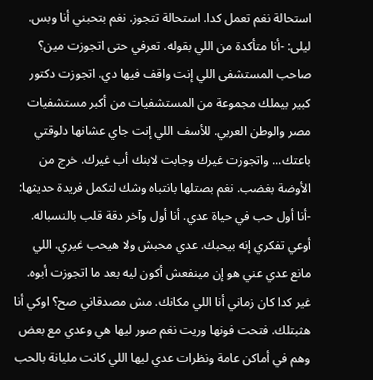استحالة نغم تعمل كدا. استحالة تتجوز. نغم بتحبني أنا وبس. ليلى: -أنا متأكدة من اللي بقوله. تعرفي حتى اتجوزت مين؟ صاحب المستشفى اللي إنت واقف فيها دي. اتجوزت دكتور كبير بيملك مجموعة من المستشفيات من أكبر مستشفيات مصر والوطن العربي. للأسف اللي إنت جاي عشانها دلوقتي باعتك... واتجوزت غيرك وجابت لابنك أب غيرك. خرج من الأوضة بغضب. نغم بصتلها بانتباه وشك لتكمل فريدة حديثها:
-أنا أول حب في حياة عدي. أنا أول وآخر دقة قلب بالنسباله. أوعي تفكري إنه بيحبك. عدي محبش ولا هيحب غيري. اللي مانع عدي عني هو إن مينفعش أكون ليه بعد ما اتجوزت أبوه. غير كدا كان زماني أنا اللي مكانك. مش مصدقاني صح؟ اوكي أنا هثبتلك. فتحت فونها وريت نغم صور ليها هي وعدي مع بعض وهم في أماكن عامة ونظرات عدي ليها اللي كانت مليانة بالحب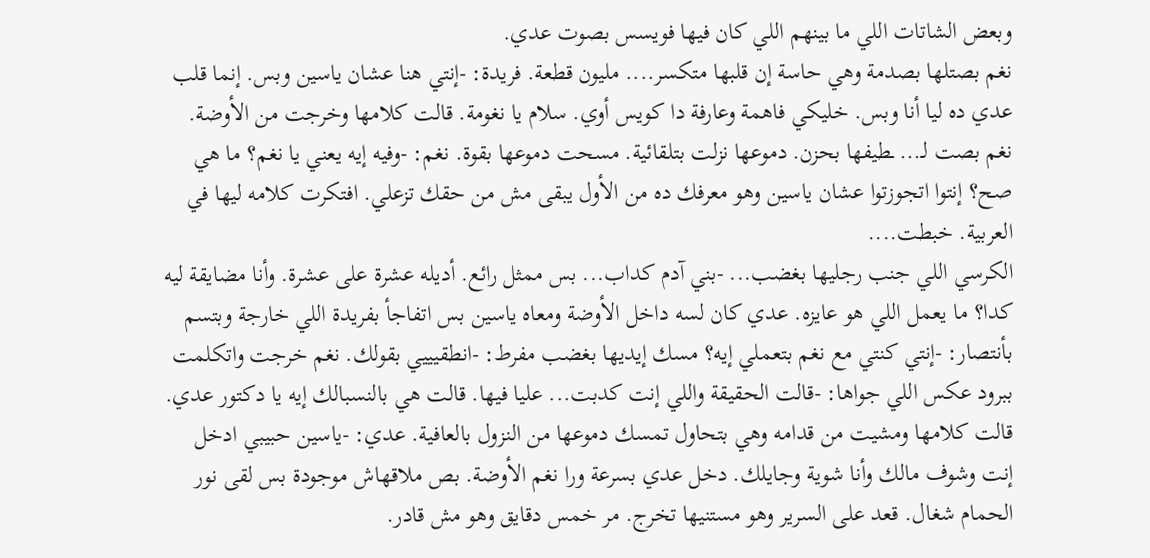وبعض الشاتات اللي ما بينهم اللي كان فيها فويسس بصوت عدي.
نغم بصتلها بصدمة وهي حاسة إن قلبها متكسر.... مليون قطعة. فريدة: -إنتي هنا عشان ياسين وبس. إنما قلب عدي ده ليا أنا وبس. خليكي فاهمة وعارفة دا كويس أوي. سلام يا نغومة. قالت كلامها وخرجت من الأوضة. نغم بصت لـ... ـطيفها بحزن. دموعها نزلت بتلقائية. مسحت دموعها بقوة. نغم: -وفيه إيه يعني يا نغم؟ ما هي صح؟ إنتوا اتجوزتوا عشان ياسين وهو معرفك ده من الأول يبقى مش من حقك تزعلي. افتكرت كلامه ليها في العربية. خبطت....
الكرسي اللي جنب رجليها بغضب... -بني آدم كداب... بس ممثل رائع. أديله عشرة على عشرة. وأنا مضايقة ليه كدا؟ ما يعمل اللي هو عايزه. عدي كان لسه داخل الأوضة ومعاه ياسين بس اتفاجأ بفريدة اللي خارجة وبتسم بأنتصار: -إنتي كنتي مع نغم بتعملي إيه؟ مسك إيديها بغضب مفرط: -انطقيييي بقولك. نغم خرجت واتكلمت ببرود عكس اللي جواها: -قالت الحقيقة واللي إنت كدبت... عليا فيها. قالت هي بالنسبالك إيه يا دكتور عدي.
قالت كلامها ومشيت من قدامه وهي بتحاول تمسك دموعها من النزول بالعافية. عدي: -ياسين حبيبي ادخل إنت وشوف مالك وأنا شوية وجايلك. دخل عدي بسرعة ورا نغم الأوضة. بص ملاقهاش موجودة بس لقى نور الحمام شغال. قعد على السرير وهو مستنيها تخرج. مر خمس دقايق وهو مش قادر.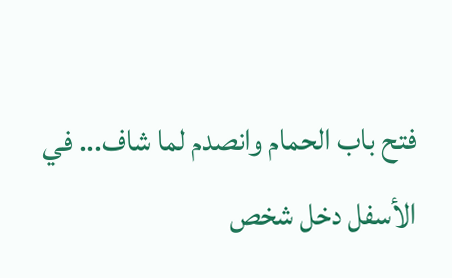فتح باب الحمام وانصدم لما شاف... في الأسفل دخل شخص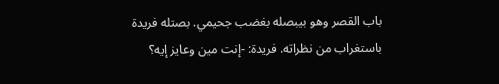باب القصر وهو بيبصله بغضب جحيمي. بصتله فريدة باستغراب من نظراته. فريدة: -إنت مين وعايز إيه؟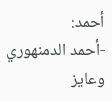أحمد:
-أحمد الدمنهوري وعايز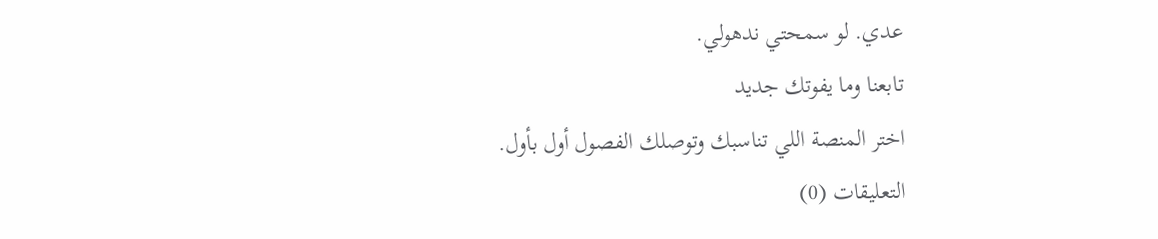عدي. لو سمحتي ندهولي.
تابعنا وما يفوتك جديد
اختر المنصة اللي تناسبك وتوصلك الفصول أول بأول.
التعليقات (0)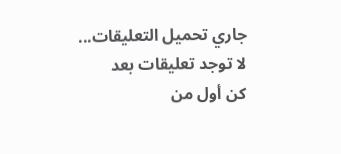جاري تحميل التعليقات...
لا توجد تعليقات بعد
كن أول من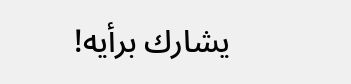يشارك برأيه!